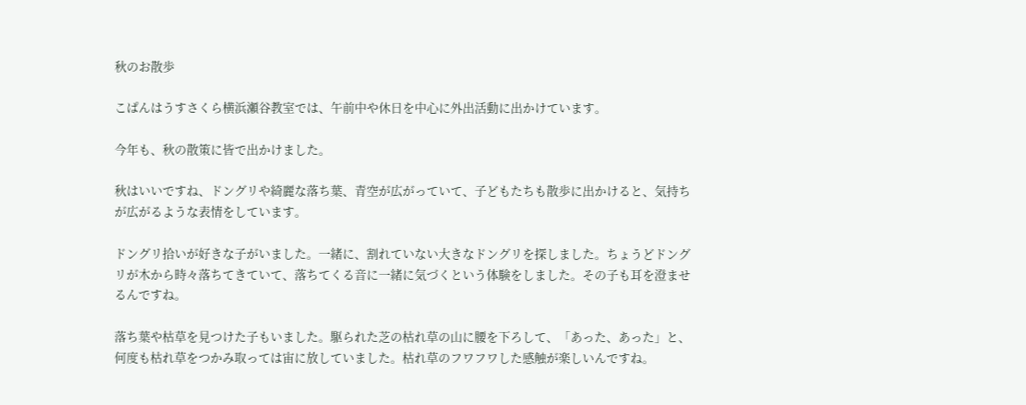秋のお散歩

こぱんはうすさくら横浜瀬谷教室では、午前中や休日を中心に外出活動に出かけています。

今年も、秋の散策に皆で出かけました。

秋はいいですね、ドングリや綺麗な落ち葉、青空が広がっていて、子どもたちも散歩に出かけると、気持ちが広がるような表情をしています。

ドングリ拾いが好きな子がいました。一緒に、割れていない大きなドングリを探しました。ちょうどドングリが木から時々落ちてきていて、落ちてくる音に一緒に気づくという体験をしました。その子も耳を澄ませるんですね。

落ち葉や枯草を見つけた子もいました。駆られた芝の枯れ草の山に腰を下ろして、「あった、あった」と、何度も枯れ草をつかみ取っては宙に放していました。枯れ草のフワフワした感触が楽しいんですね。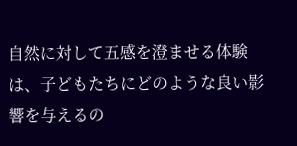自然に対して五感を澄ませる体験は、子どもたちにどのような良い影響を与えるの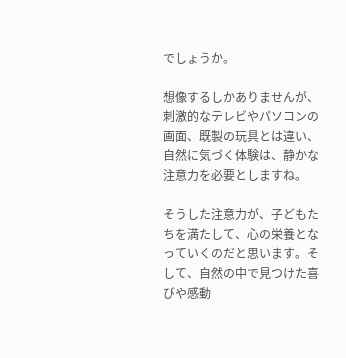でしょうか。

想像するしかありませんが、刺激的なテレビやパソコンの画面、既製の玩具とは違い、自然に気づく体験は、静かな注意力を必要としますね。

そうした注意力が、子どもたちを満たして、心の栄養となっていくのだと思います。そして、自然の中で見つけた喜びや感動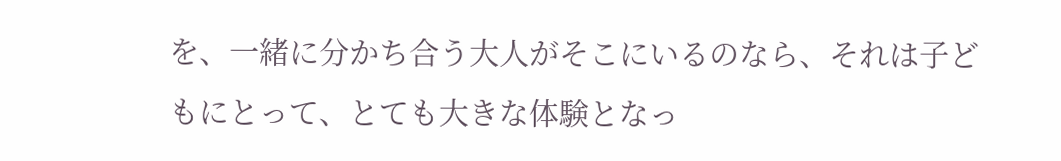を、一緒に分かち合う大人がそこにいるのなら、それは子どもにとって、とても大きな体験となっ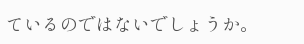ているのではないでしょうか。